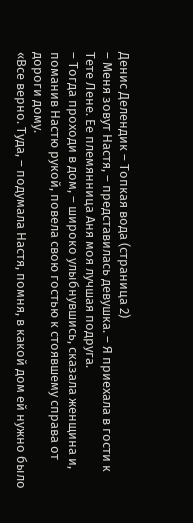Денис Делендик – Топкая вода (страница 2)
– Меня зовут Настя, – представилась девушка. – Я приехала в гости к Тете Лене. Ее племянница Аня моя лучшая подруга.
– Тогда проходи в дом, – широко улыбнувшись, сказала женщина и, поманив Настю рукой, повела свою гостью к стоявшему справа от дороги дому.
«Все верно. Туда, – подумала Настя, помня, в какой дом ей нужно было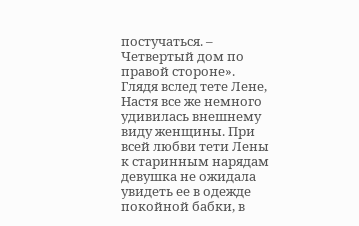постучаться. – Четвертый дом по правой стороне».
Глядя вслед тете Лене, Настя все же немного удивилась внешнему виду женщины. При всей любви тети Лены к старинным нарядам девушка не ожидала увидеть ее в одежде покойной бабки, в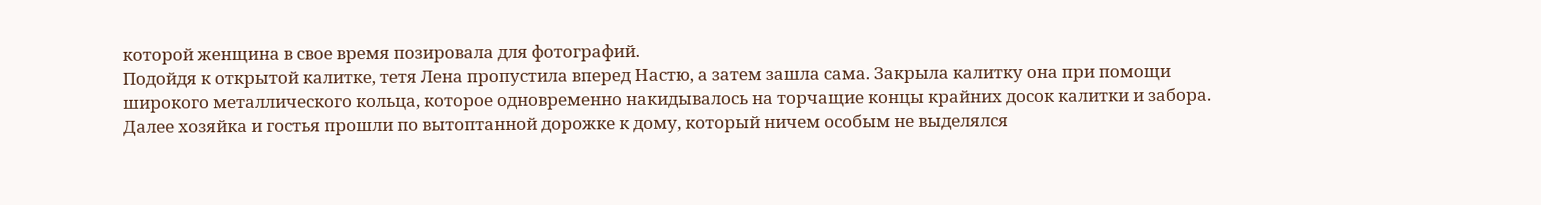которой женщина в свое время позировала для фотографий.
Подойдя к открытой калитке, тетя Лена пропустила вперед Настю, а затем зашла сама. Закрыла калитку она при помощи широкого металлического кольца, которое одновременно накидывалось на торчащие концы крайних досок калитки и забора. Далее хозяйка и гостья прошли по вытоптанной дорожке к дому, который ничем особым не выделялся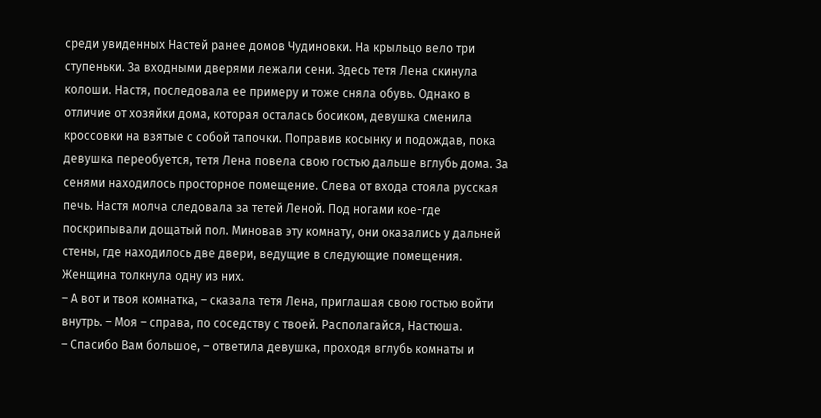среди увиденных Настей ранее домов Чудиновки. На крыльцо вело три ступеньки. За входными дверями лежали сени. Здесь тетя Лена скинула колоши. Настя, последовала ее примеру и тоже сняла обувь. Однако в отличие от хозяйки дома, которая осталась босиком, девушка сменила кроссовки на взятые с собой тапочки. Поправив косынку и подождав, пока девушка переобуется, тетя Лена повела свою гостью дальше вглубь дома. За сенями находилось просторное помещение. Слева от входа стояла русская печь. Настя молча следовала за тетей Леной. Под ногами кое-где поскрипывали дощатый пол. Миновав эту комнату, они оказались у дальней стены, где находилось две двери, ведущие в следующие помещения. Женщина толкнула одну из них.
– А вот и твоя комнатка, – сказала тетя Лена, приглашая свою гостью войти внутрь. – Моя – справа, по соседству с твоей. Располагайся, Настюша.
– Спасибо Вам большое, – ответила девушка, проходя вглубь комнаты и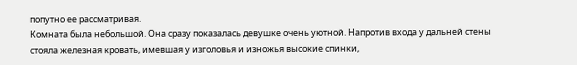попутно ее рассматривая.
Комната была небольшой. Она сразу показалась девушке очень уютной. Напротив входа у дальней стены стояла железная кровать, имевшая у изголовья и изножья высокие спинки,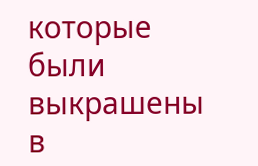которые были выкрашены в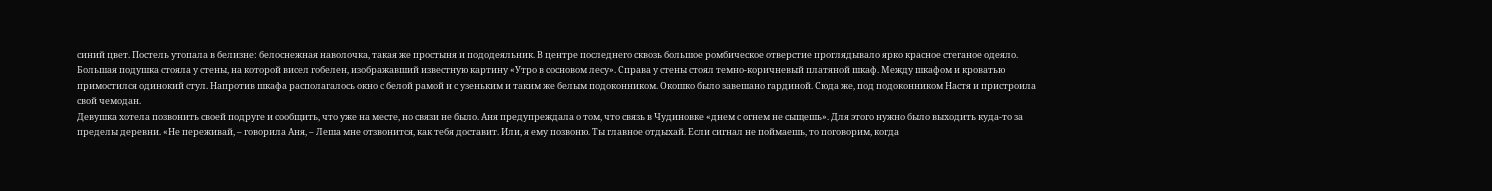синий цвет. Постель утопала в белизне: белоснежная наволочка, такая же простыня и пододеяльник. В центре последнего сквозь большое ромбическое отверстие проглядывало ярко красное стеганое одеяло. Большая подушка стояла у стены, на которой висел гобелен, изображавший известную картину «Утро в сосновом лесу». Справа у стены стоял темно-коричневый платяной шкаф. Между шкафом и кроватью примостился одинокий стул. Напротив шкафа располагалось окно с белой рамой и с узеньким и таким же белым подоконником. Окошко было завешано гардиной. Сюда же, под подоконником Настя и пристроила свой чемодан.
Девушка хотела позвонить своей подруге и сообщить, что уже на месте, но связи не было. Аня предупреждала о том, что связь в Чудиновке «днем с огнем не сыщешь». Для этого нужно было выходить куда-то за пределы деревни. «Не переживай, – говорила Аня, – Леша мне отзвонится, как тебя доставит. Или, я ему позвоню. Ты главное отдыхай. Если сигнал не поймаешь, то поговорим, когда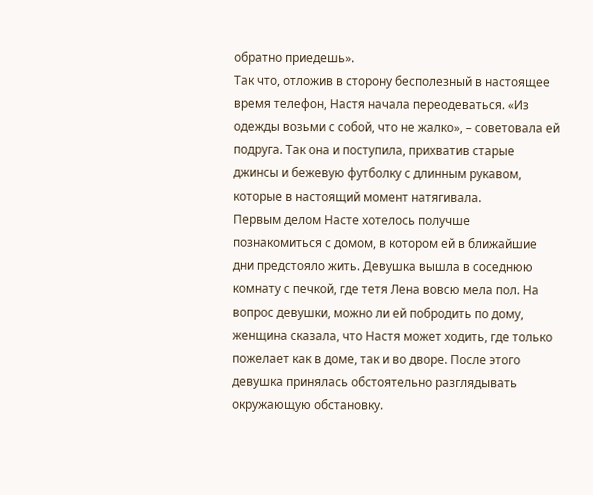обратно приедешь».
Так что, отложив в сторону бесполезный в настоящее время телефон, Настя начала переодеваться. «Из одежды возьми с собой, что не жалко», – советовала ей подруга. Так она и поступила, прихватив старые джинсы и бежевую футболку с длинным рукавом, которые в настоящий момент натягивала.
Первым делом Насте хотелось получше познакомиться с домом, в котором ей в ближайшие дни предстояло жить. Девушка вышла в соседнюю комнату с печкой, где тетя Лена вовсю мела пол. На вопрос девушки, можно ли ей побродить по дому, женщина сказала, что Настя может ходить, где только пожелает как в доме, так и во дворе. После этого девушка принялась обстоятельно разглядывать окружающую обстановку.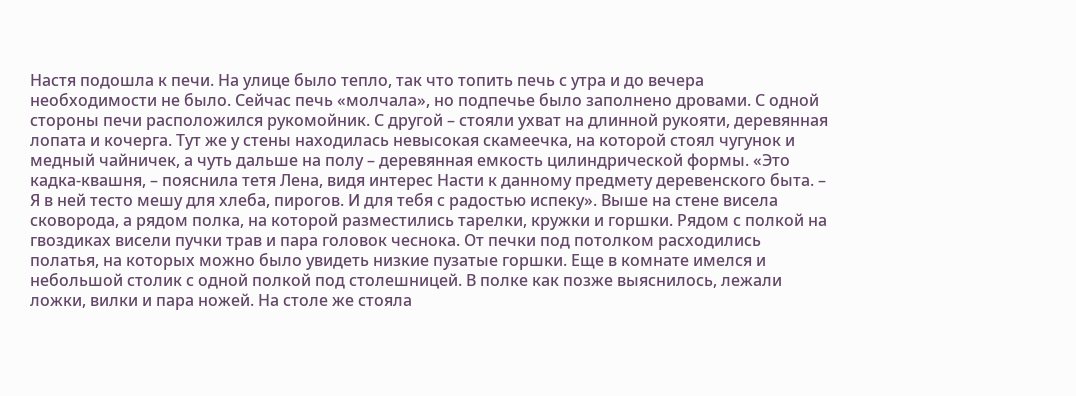Настя подошла к печи. На улице было тепло, так что топить печь с утра и до вечера необходимости не было. Сейчас печь «молчала», но подпечье было заполнено дровами. С одной стороны печи расположился рукомойник. С другой – стояли ухват на длинной рукояти, деревянная лопата и кочерга. Тут же у стены находилась невысокая скамеечка, на которой стоял чугунок и медный чайничек, а чуть дальше на полу – деревянная емкость цилиндрической формы. «Это кадка-квашня, – пояснила тетя Лена, видя интерес Насти к данному предмету деревенского быта. – Я в ней тесто мешу для хлеба, пирогов. И для тебя с радостью испеку». Выше на стене висела сковорода, а рядом полка, на которой разместились тарелки, кружки и горшки. Рядом с полкой на гвоздиках висели пучки трав и пара головок чеснока. От печки под потолком расходились полатья, на которых можно было увидеть низкие пузатые горшки. Еще в комнате имелся и небольшой столик с одной полкой под столешницей. В полке как позже выяснилось, лежали ложки, вилки и пара ножей. На столе же стояла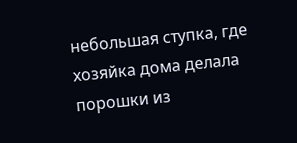небольшая ступка, где хозяйка дома делала порошки из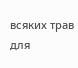всяких трав для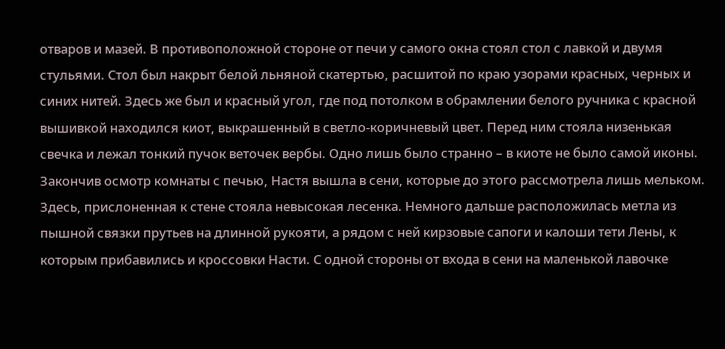отваров и мазей. В противоположной стороне от печи у самого окна стоял стол с лавкой и двумя стульями. Стол был накрыт белой льняной скатертью, расшитой по краю узорами красных, черных и синих нитей. Здесь же был и красный угол, где под потолком в обрамлении белого ручника с красной вышивкой находился киот, выкрашенный в светло-коричневый цвет. Перед ним стояла низенькая свечка и лежал тонкий пучок веточек вербы. Одно лишь было странно – в киоте не было самой иконы.
Закончив осмотр комнаты с печью, Настя вышла в сени, которые до этого рассмотрела лишь мельком. Здесь, прислоненная к стене стояла невысокая лесенка. Немного дальше расположилась метла из пышной связки прутьев на длинной рукояти, а рядом с ней кирзовые сапоги и калоши тети Лены, к которым прибавились и кроссовки Насти. С одной стороны от входа в сени на маленькой лавочке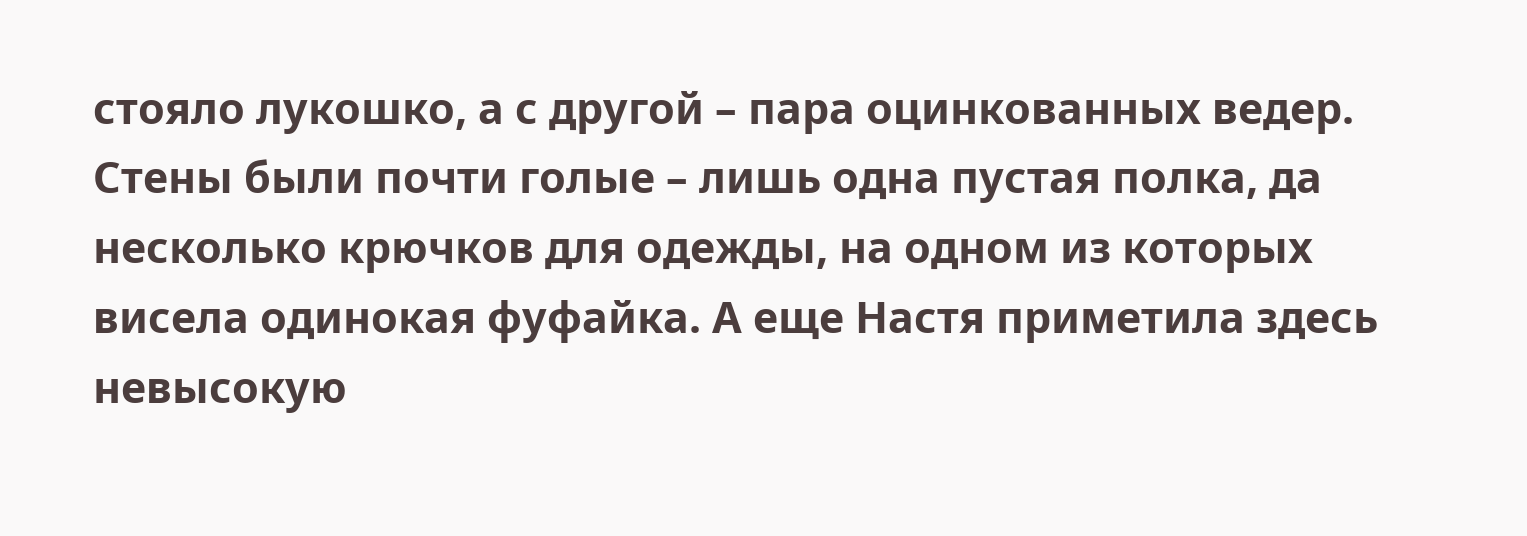стояло лукошко, а с другой – пара оцинкованных ведер. Стены были почти голые – лишь одна пустая полка, да несколько крючков для одежды, на одном из которых висела одинокая фуфайка. А еще Настя приметила здесь невысокую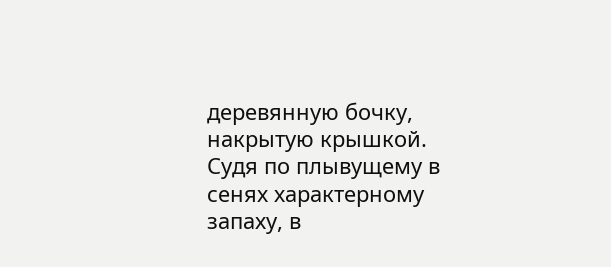деревянную бочку, накрытую крышкой. Судя по плывущему в сенях характерному запаху, в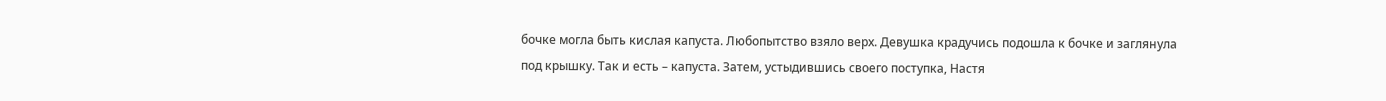бочке могла быть кислая капуста. Любопытство взяло верх. Девушка крадучись подошла к бочке и заглянула под крышку. Так и есть – капуста. Затем, устыдившись своего поступка, Настя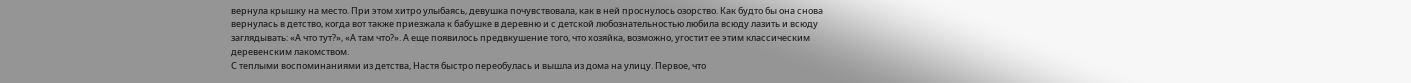вернула крышку на место. При этом хитро улыбаясь, девушка почувствовала, как в ней проснулось озорство. Как будто бы она снова вернулась в детство, когда вот также приезжала к бабушке в деревню и с детской любознательностью любила всюду лазить и всюду заглядывать: «А что тут?», «А там что?». А еще появилось предвкушение того, что хозяйка, возможно, угостит ее этим классическим деревенским лакомством.
С теплыми воспоминаниями из детства, Настя быстро переобулась и вышла из дома на улицу. Первое, что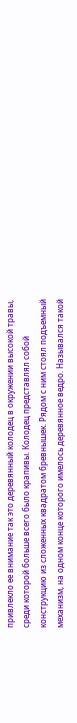привлекло ее внимание так это деревянный колодец в окружении высокой травы, среди которой больше всего было крапивы. Колодец представлял собой конструкцию из сложенных квадратом бревнышек. Рядом с ним стоял подъемный механизм, на одном конце которого имелось деревянное ведро. Назывался такой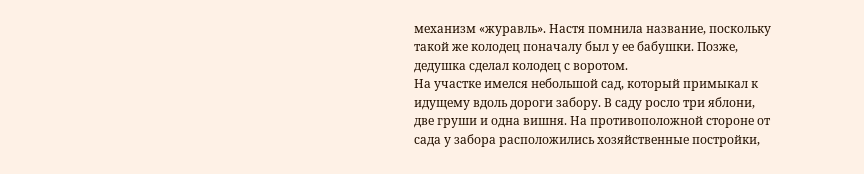механизм «журавль». Настя помнила название, поскольку такой же колодец поначалу был у ее бабушки. Позже, дедушка сделал колодец с воротом.
На участке имелся небольшой сад, который примыкал к идущему вдоль дороги забору. В саду росло три яблони, две груши и одна вишня. На противоположной стороне от сада у забора расположились хозяйственные постройки,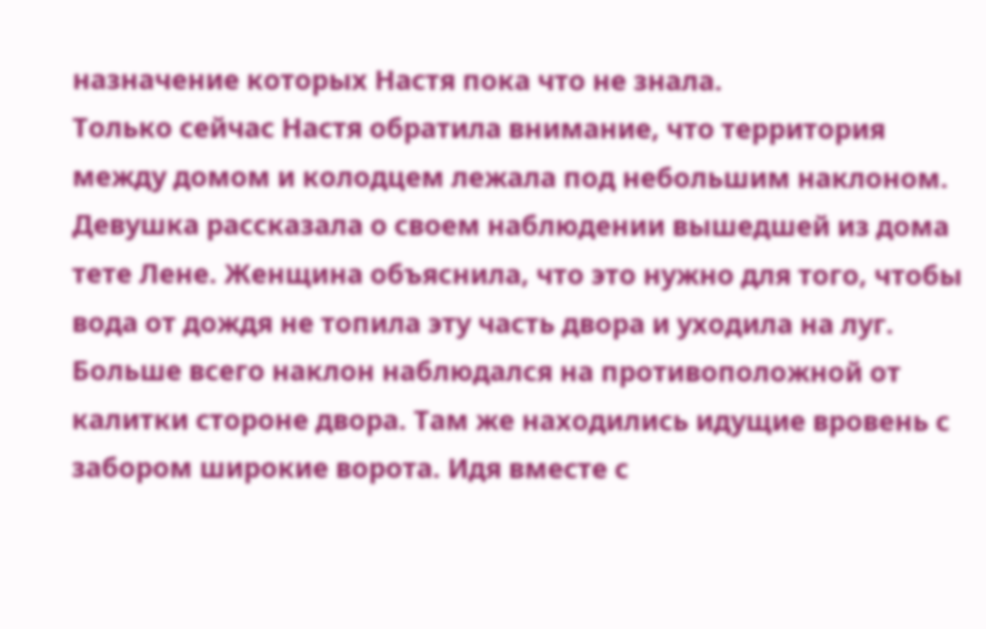назначение которых Настя пока что не знала.
Только сейчас Настя обратила внимание, что территория между домом и колодцем лежала под небольшим наклоном. Девушка рассказала о своем наблюдении вышедшей из дома тете Лене. Женщина объяснила, что это нужно для того, чтобы вода от дождя не топила эту часть двора и уходила на луг. Больше всего наклон наблюдался на противоположной от калитки стороне двора. Там же находились идущие вровень с забором широкие ворота. Идя вместе с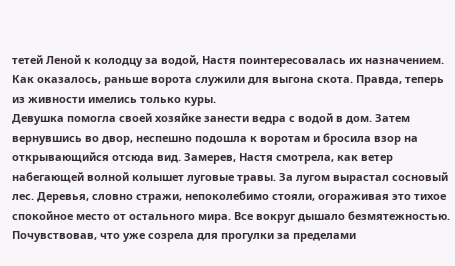тетей Леной к колодцу за водой, Настя поинтересовалась их назначением. Как оказалось, раньше ворота служили для выгона скота. Правда, теперь из живности имелись только куры.
Девушка помогла своей хозяйке занести ведра с водой в дом. Затем вернувшись во двор, неспешно подошла к воротам и бросила взор на открывающийся отсюда вид. Замерев, Настя смотрела, как ветер набегающей волной колышет луговые травы. За лугом вырастал сосновый лес. Деревья, словно стражи, непоколебимо стояли, огораживая это тихое спокойное место от остального мира. Все вокруг дышало безмятежностью.
Почувствовав, что уже созрела для прогулки за пределами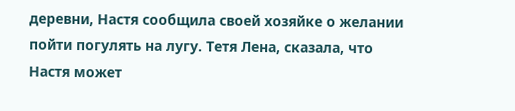деревни, Настя сообщила своей хозяйке о желании пойти погулять на лугу. Тетя Лена, сказала, что Настя может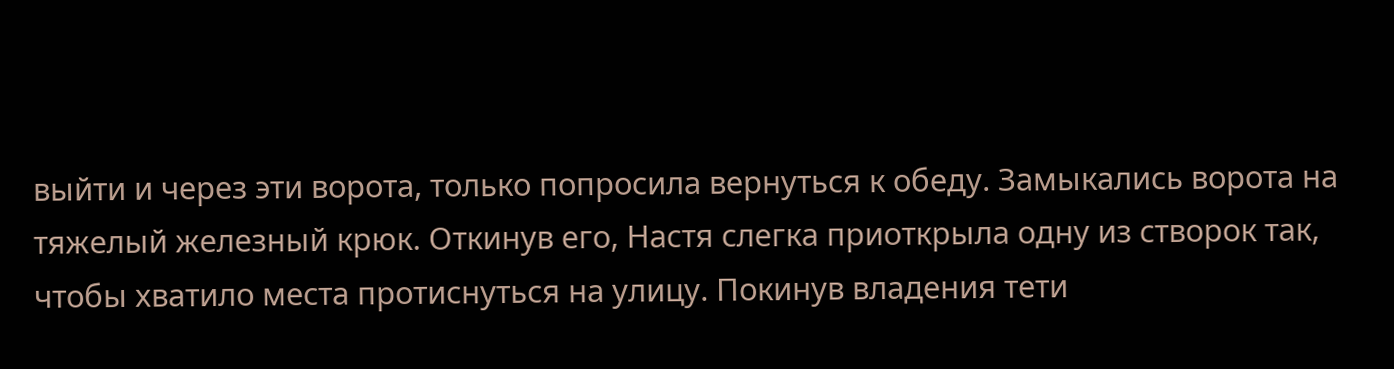выйти и через эти ворота, только попросила вернуться к обеду. Замыкались ворота на тяжелый железный крюк. Откинув его, Настя слегка приоткрыла одну из створок так, чтобы хватило места протиснуться на улицу. Покинув владения тети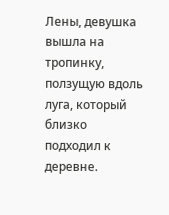Лены, девушка вышла на тропинку, ползущую вдоль луга, который близко подходил к деревне.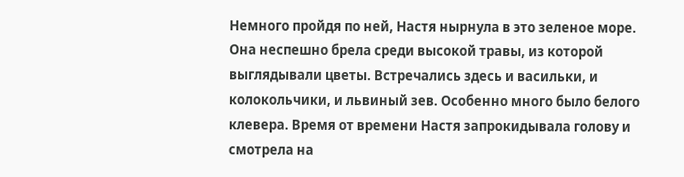Немного пройдя по ней, Настя нырнула в это зеленое море.
Она неспешно брела среди высокой травы, из которой выглядывали цветы. Встречались здесь и васильки, и колокольчики, и львиный зев. Особенно много было белого клевера. Время от времени Настя запрокидывала голову и смотрела на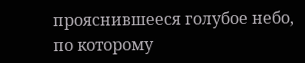прояснившееся голубое небо, по которому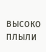высоко плыли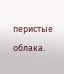перистые облака.